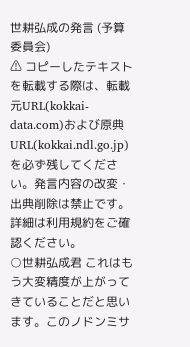世耕弘成の発言 (予算委員会)
⚠ コピーしたテキストを転載する際は、転載元URL(kokkai-data.com)および原典URL(kokkai.ndl.go.jp)を必ず残してください。発言内容の改変・出典削除は禁止です。
詳細は利用規約をご確認ください。
○世耕弘成君 これはもう大変精度が上がってきていることだと思います。このノドンミサ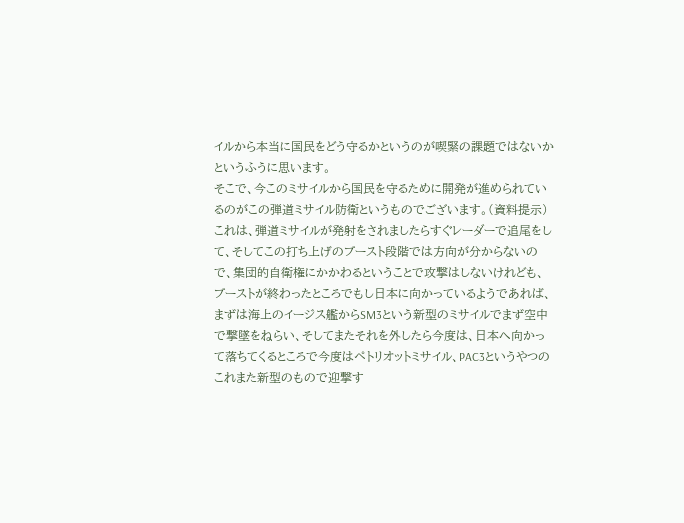イルから本当に国民をどう守るかというのが喫緊の課題ではないかというふうに思います。
そこで、今このミサイルから国民を守るために開発が進められているのがこの弾道ミサイル防衛というものでございます。(資料提示)
これは、弾道ミサイルが発射をされましたらすぐレーダーで追尾をして、そしてこの打ち上げのブースト段階では方向が分からないので、集団的自衛権にかかわるということで攻撃はしないけれども、ブーストが終わったところでもし日本に向かっているようであれば、まずは海上のイージス艦からSM3という新型のミサイルでまず空中で撃墜をねらい、そしてまたそれを外したら今度は、日本へ向かって落ちてくるところで今度はペトリオットミサイル、PAC3というやつのこれまた新型のもので迎撃す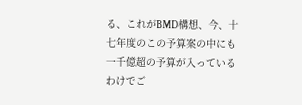る、これがBMD構想、今、十七年度のこの予算案の中にも一千億超の予算が入っているわけでご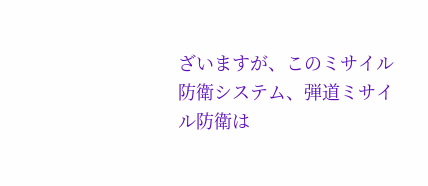ざいますが、このミサイル防衛システム、弾道ミサイル防衛は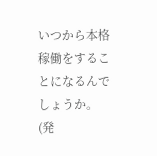いつから本格稼働をすることになるんでしょうか。(発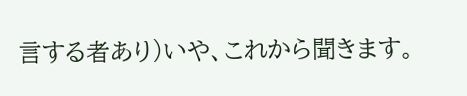言する者あり)いや、これから聞きます。